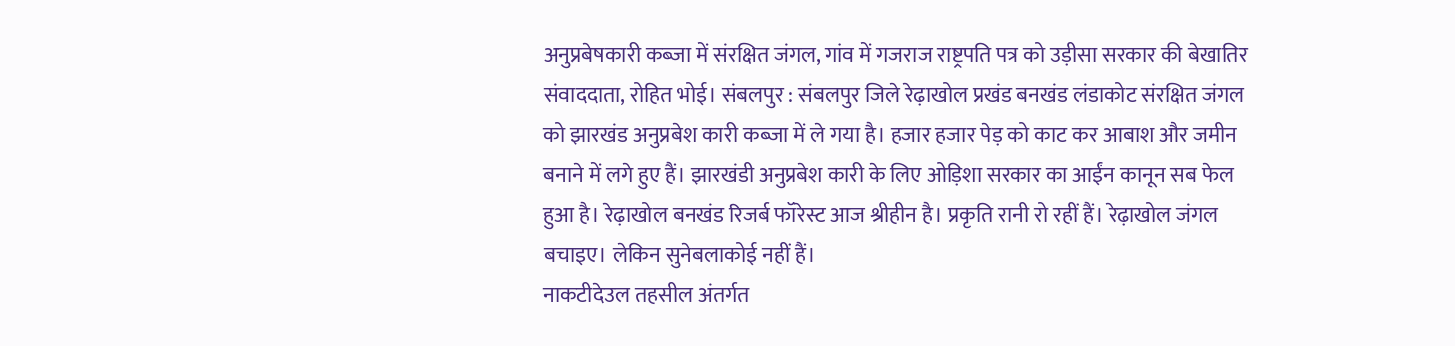अनुप्रबेषकारी कब्जा में संरक्षित जंगल, गांव में गजराज राष्ट्रपति पत्र को उड़ीसा सरकार की बेखातिर
संवाददाता, रोहित भोई। संबलपुर : संबलपुर जिले रेढ़ाखोल प्रखंड बनखंड लंडाकोट संरक्षित जंगल को झारखंड अनुप्रबेश कारी कब्जा में ले गया है। हजार हजार पेड़ को काट कर आबाश और जमीन बनाने में लगे हुए हैं। झारखंडी अनुप्रबेश कारी के लिए ओड़िशा सरकार का आईंन कानून सब फेल हुआ है। रेढ़ाखोल बनखंड रिजर्ब फॉरेस्ट आज श्रीहीन है। प्रकृति रानी रो रहीं हैं। रेढ़ाखोल जंगल बचाइए। लेकिन सुनेबलाकोई नहीं हैं।
नाकटीदेउल तहसील अंतर्गत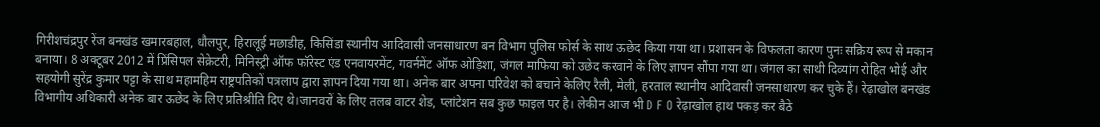गिरीशचंद्रपुर रेंज बनखंड खमारबहाल, धौलपुर, हिरालूई मछाडीह, किसिंडा स्थानीय आदिवासी जनसाधारण बन विभाग पुलिस फोर्स के साथ ऊछेद किया गया था। प्रशासन के विफलता कारण पुनः सक्रिय रूप से मकान बनाया। 8 अक्टूबर 2012 में प्रिंसिपल सेक्रेटरी, मिनिस्ट्री ऑफ फॉरेस्ट एंड एनवायरमेंट, गवर्नमेंट ऑफ ओड़िशा, जंगल माफिया को उछेद करवाने के लिए ज्ञापन सौंपा गया था। जंगल का साथी दिव्यांग रोहित भोई और सहयोगी सुरेंद्र कुमार पट्टा के साथ महामहिम राष्ट्रपतिकों पत्रलाप द्वारा ज्ञापन दिया गया था। अनेक बार अपना परिवेश को बचाने केलिए रैली, मेली, हरताल स्थानीय आदिवासी जनसाधारण कर चुके हैं। रेढ़ाखोल बनखंड विभागीय अधिकारी अनेक बार ऊछेद के लिए प्रतिश्रीति दिए थे।जानवरों के लिए तलब वाटर शेड, प्लांटेशन सब कुछ फाइल पर है। लेकीन आज भी D F O रेढ़ाखोल हाथ पकड़ कर बैठे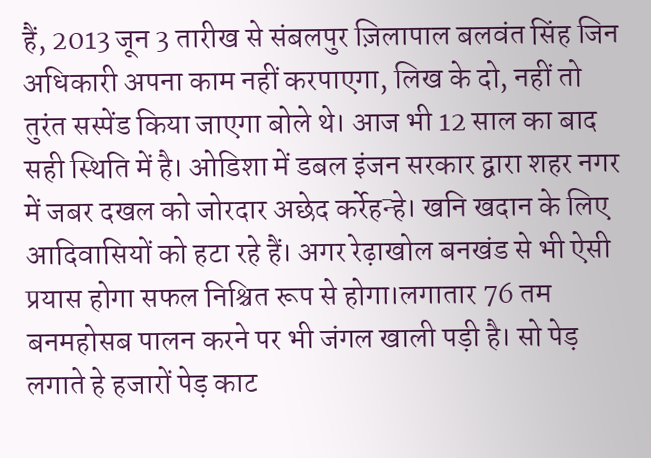हैं, 2013 जून 3 तारीख से संबलपुर ज़िलापाल बलवंत सिंह जिन अधिकारी अपना काम नहीं करपाएगा, लिख के दो, नहीं तो तुरंत सस्पेंड किया जाएगा बोले थे। आज भी 12 साल का बाद सही स्थिति में है। ओडिशा में डबल इंजन सरकार द्वारा शहर नगर में जबर दखल को जोरदार अछेद कर्रेहन्हे। खनि खदान के लिए आदिवासियों को हटा रहे हैं। अगर रेढ़ाखोल बनखंड से भी ऐसी प्रयास होगा सफल निश्चित रूप से होगा।लगातार 76 तम बनमहोसब पालन करने पर भी जंगल खाली पड़ी है। सो पेड़ लगाते हे हजारों पेड़ काट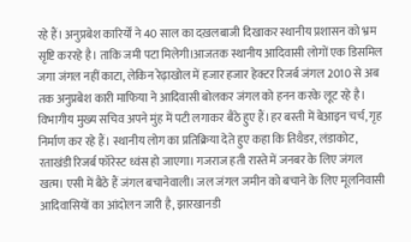रहे हैं। अनुप्रबेश कारिर्यों ने 40 साल का दख़लबाजी दिखाकर स्थानीय प्रशासन को भ्रम सृष्टि कररहे है। ताकि जमी पटा मिलेगी।आजतक स्थानीय आदिवासी लोगों एक डिसमिल जगा जंगल नहीं काटा, लेकिन रेढ़ाखोल में हजार हजार हेक्टर रिजर्ब जंगल 2010 से अब तक अनुप्रबेश कारी माफिया ने आदिवासी बोलकर जंगल को हनन करके लूट रहे है। विभागीय मुख्य सचिव अपने मुंह में पटी लगाकर बैठे हुए हैं।हर बस्ती में बेआइन चर्च, गृह निर्माण कर रहे हैं। स्थानीय लोग का प्रतिक्रिया देते हुए कहा कि तिथैडर, लंडाकोट, रताखंडी रिजर्ब फॉरेस्ट ध्वंस हो जाएगा। गजराज हती रास्ते में जनबर के लिए जंगल खत्म। एसी में बैठे हैं जंगल बचानेवाली। जल जंगल जमीन को बचाने के लिए मूलनिवासी आदिवासियों का आंदोलन जारी है, झारखानडी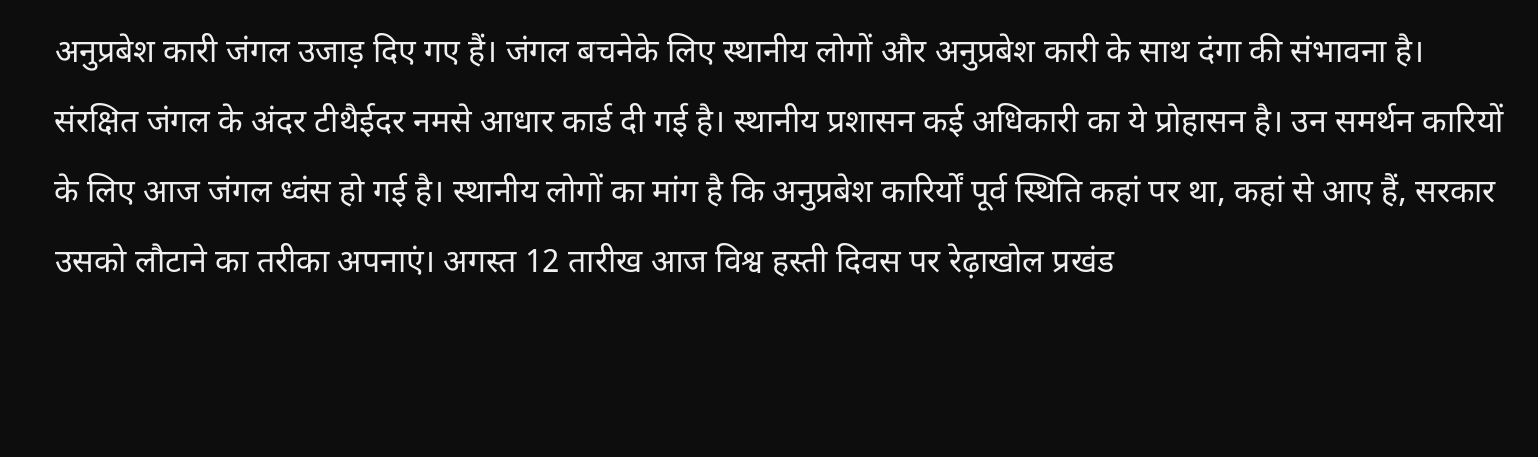अनुप्रबेश कारी जंगल उजाड़ दिए गए हैं। जंगल बचनेके लिए स्थानीय लोगों और अनुप्रबेश कारी के साथ दंगा की संभावना है। संरक्षित जंगल के अंदर टीथैईदर नमसे आधार कार्ड दी गई है। स्थानीय प्रशासन कई अधिकारी का ये प्रोहासन है। उन समर्थन कारियों के लिए आज जंगल ध्वंस हो गई है। स्थानीय लोगों का मांग है कि अनुप्रबेश कारिर्यों पूर्व स्थिति कहां पर था, कहां से आए हैं, सरकार उसको लौटाने का तरीका अपनाएं। अगस्त 12 तारीख आज विश्व हस्ती दिवस पर रेढ़ाखोल प्रखंड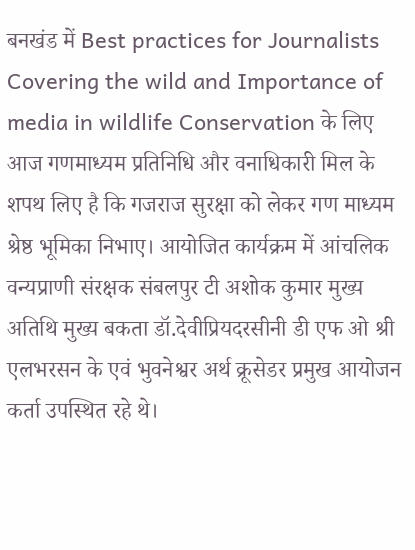बनखंड में Best practices for Journalists Covering the wild and Importance of media in wildlife Conservation के लिए आज गणमाध्यम प्रतिनिधि और वनाधिकारी मिल के शपथ लिए है कि गजराज सुरक्षा को लेकर गण माध्यम श्रेष्ठ भूमिका निभाए। आयोजित कार्यक्रम में आंचलिक वन्यप्राणी संरक्षक संबलपुर टी अशोक कुमार मुख्य अतिथि मुख्य बकता डॉ.देवीप्रियदरसीनी डी एफ ओ श्री एलभरसन के एवं भुवनेश्वर अर्थ क्रूसेडर प्रमुख आयोजन कर्ता उपस्थित रहे थे।